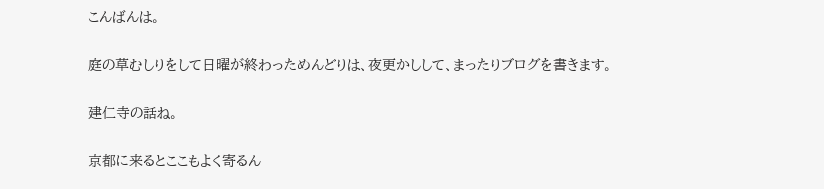こんばんは。


庭の草むしりをして日曜が終わっためんどりは、夜更かしして、まったりブログを書きます。


建仁寺の話ね。


京都に来るとここもよく寄るん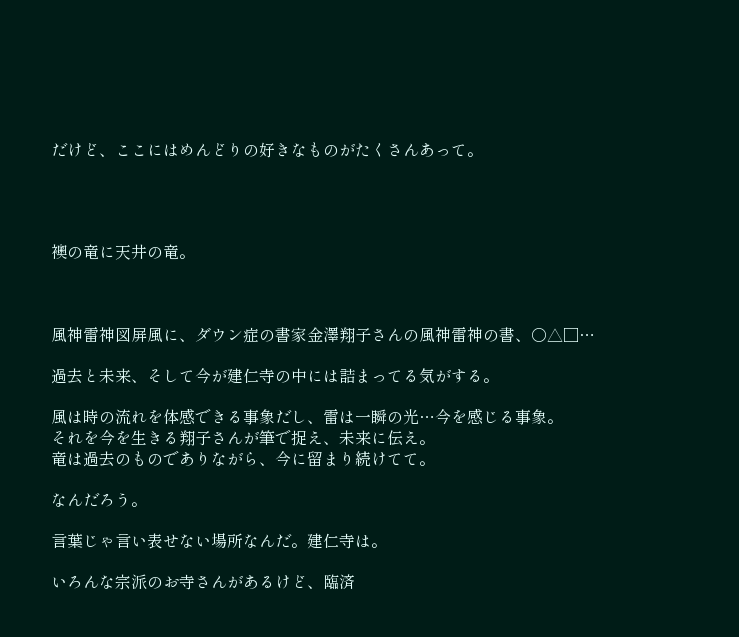だけど、ここにはめんどりの好きなものがたくさんあって。




襖の竜に天井の竜。



風神雷神図屏風に、ダウン症の書家金澤翔子さんの風神雷神の書、○△□…

過去と未来、そして今が建仁寺の中には詰まってる気がする。

風は時の流れを体感できる事象だし、雷は一瞬の光…今を感じる事象。
それを今を生きる翔子さんが筆で捉え、未来に伝え。
竜は過去のものでありながら、今に留まり続けてて。

なんだろう。

言葉じゃ言い表せない場所なんだ。建仁寺は。

いろんな宗派のお寺さんがあるけど、臨済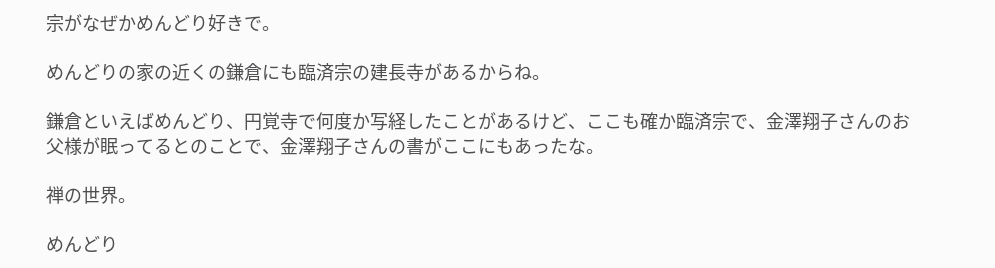宗がなぜかめんどり好きで。

めんどりの家の近くの鎌倉にも臨済宗の建長寺があるからね。

鎌倉といえばめんどり、円覚寺で何度か写経したことがあるけど、ここも確か臨済宗で、金澤翔子さんのお父様が眠ってるとのことで、金澤翔子さんの書がここにもあったな。

禅の世界。

めんどり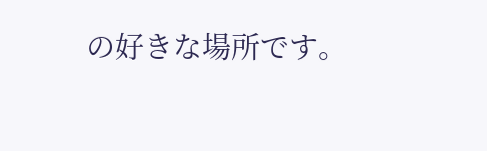の好きな場所です。